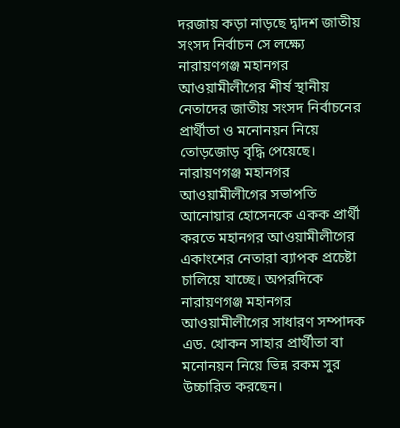দরজায় কড়া নাড়ছে দ্বাদশ জাতীয় সংসদ নির্বাচন সে লক্ষ্যে নারায়ণগঞ্জ মহানগর আওয়ামীলীগের শীর্ষ স্থানীয় নেতাদের জাতীয় সংসদ নির্বাচনের প্রার্থীতা ও মনোনয়ন নিয়ে তোড়জোড় বৃদ্ধি পেয়েছে। নারায়ণগঞ্জ মহানগর আওয়ামীলীগের সভাপতি আনোয়ার হোসেনকে একক প্রার্থী করতে মহানগর আওয়ামীলীগের একাংশের নেতারা ব্যাপক প্রচেষ্টা চালিয়ে যাচ্ছে। অপরদিকে নারায়ণগঞ্জ মহানগর আওয়ামীলীগের সাধারণ সম্পাদক এড. খোকন সাহার প্রার্থীতা বা মনোনয়ন নিয়ে ভিন্ন রকম সুর উচ্চারিত করছেন।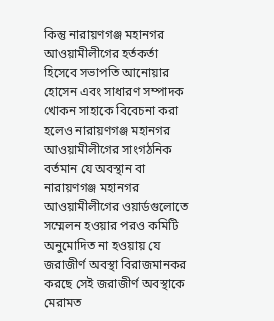কিন্তু নারায়ণগঞ্জ মহানগর আওয়ামীলীগের হর্তকর্তা হিসেবে সভাপতি আনোয়ার হোসেন এবং সাধারণ সম্পাদক খোকন সাহাকে বিবেচনা করা হলেও নারায়ণগঞ্জ মহানগর আওয়ামীলীগের সাংগঠনিক বর্তমান যে অবস্থান বা নারায়ণগঞ্জ মহানগর আওয়ামীলীগের ওয়ার্ডগুলোতে সম্মেলন হওয়ার পরও কমিটি অনুমোদিত না হওয়ায় যে জরাজীর্ণ অবস্থা বিরাজমানকর করছে সেই জরাজীর্ণ অবস্থাকে মেরামত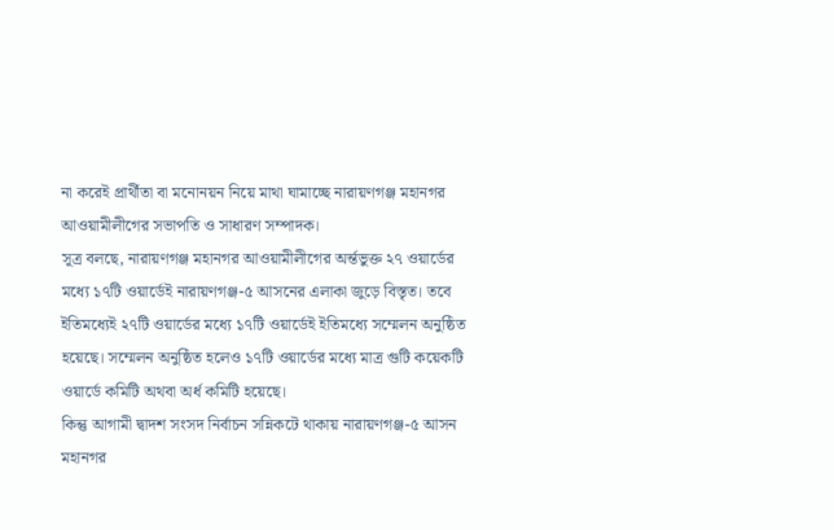না করেই প্রার্থীতা বা মনোনয়ন নিয়ে মাথা ঘামাচ্ছে নারায়ণগঞ্জ মহানগর আওয়ামীলীগের সভাপতি ও সাধারণ সম্পাদক।
সূত্র বলছে, নারায়ণগঞ্জ মহানগর আওয়ামীলীগের অর্ন্তভুক্ত ২৭ ওয়ার্ডের মধ্যে ১৭টি ওয়ার্ডেই নারায়ণগঞ্জ-৫ আসনের এলাকা জুড়ে বিস্তৃত। তবে ইতিমধ্যেই ২৭টি ওয়ার্ডের মধ্যে ১৭টি ওয়ার্ডেই ইতিমধ্যে সম্মেলন অনুষ্ঠিত হয়েছে। সম্মেলন অনুষ্ঠিত হলেও ১৭টি ওয়ার্ডের মধ্যে মাত্র গুটি কয়েকটি ওয়ার্ডে কমিটি অথবা অর্ধ কমিটি হয়েছে।
কিন্তু আগামী দ্বাদশ সংসদ নির্বাচন সন্নিকটে থাকায় নারায়ণগঞ্জ-৫ আসন মহানগর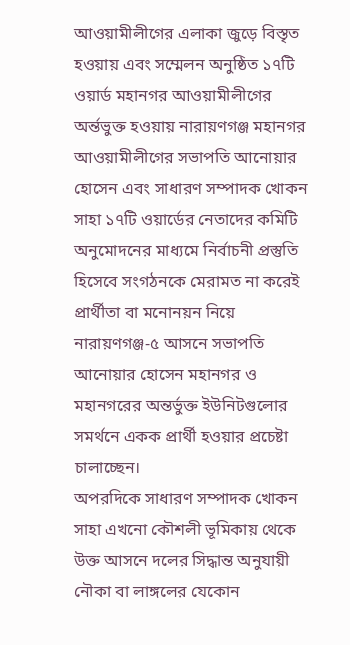আওয়ামীলীগের এলাকা জুড়ে বিস্তৃত হওয়ায় এবং সম্মেলন অনুষ্ঠিত ১৭টি ওয়ার্ড মহানগর আওয়ামীলীগের অর্ন্তভুক্ত হওয়ায় নারায়ণগঞ্জ মহানগর আওয়ামীলীগের সভাপতি আনোয়ার হোসেন এবং সাধারণ সম্পাদক খোকন সাহা ১৭টি ওয়ার্ডের নেতাদের কমিটি অনুমোদনের মাধ্যমে নির্বাচনী প্রস্তুতি হিসেবে সংগঠনকে মেরামত না করেই প্রার্থীতা বা মনোনয়ন নিয়ে নারায়ণগঞ্জ-৫ আসনে সভাপতি আনোয়ার হোসেন মহানগর ও মহানগরের অন্তর্ভুক্ত ইউনিটগুলোর সমর্থনে একক প্রার্থী হওয়ার প্রচেষ্টা চালাচ্ছেন।
অপরদিকে সাধারণ সম্পাদক খোকন সাহা এখনো কৌশলী ভূমিকায় থেকে উক্ত আসনে দলের সিদ্ধান্ত অনুযায়ী নৌকা বা লাঙ্গলের যেকোন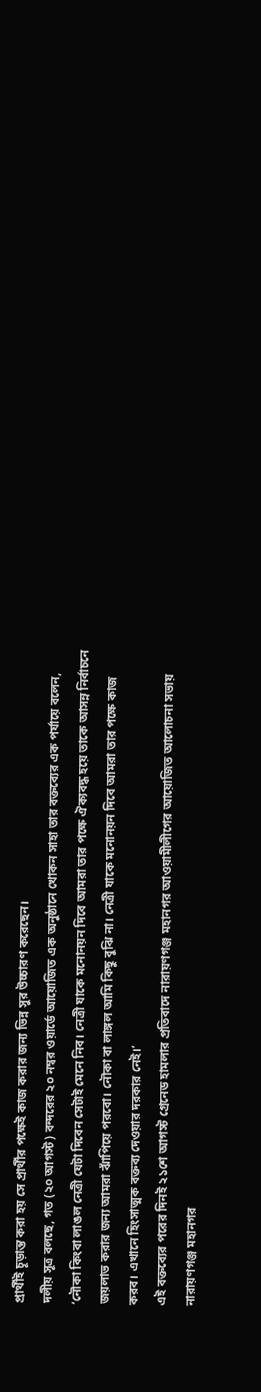প্রার্থীই চূড়ান্ত করা হয় সে প্রার্থীর পক্ষেই কাজ করার জন্য ভিন্ন সুর উচ্চারণ করেছেন।
দলীয় সূত্র বলছে, গত (২০ আগস্ট) বন্দরের ২০ নম্বর ওয়ার্ডে আয়োজিত এক অনুষ্ঠানে খোকন সাহা তার বক্তব্যের এক পর্যায়ে বলেন, ‘নৌকা কিংবা লাঙল নেত্রী যেটা দিবেন সেটাই মেনে নিব। নেত্রী যাকে মনোনয়ন দিবে আমরা তার পক্ষে ঐক্যবদ্ধ হয়ে তাকে আসন্ন নির্বাচনে জয়লাভ করার জন্য আমরা ঝাঁপিয়ে পরবো। নৌকা বা লাঙ্গল আমি কিছু বুঝি না। নেত্রী যাকে মনোনয়ন দিবে আমরা তার পক্ষে কাজ করব। এখানে হিংসাত্মক বক্তব্য দেওয়ার দরকার নেই।’
এই বক্তব্যের পরের দিনই ২১শে আগস্ট গ্রেনেড হামলার প্রতিবাদে নারায়ণগঞ্জ মহানগর আওয়ামীলীগের আয়োজিত আলোচনা সভায় নারায়ণগঞ্জ মহানগর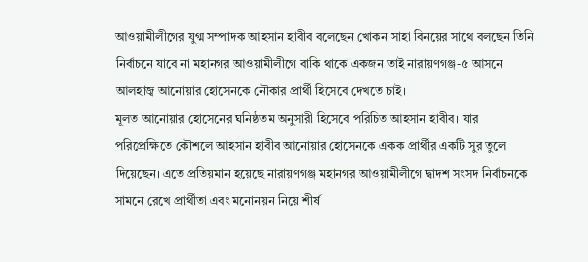আওয়ামীলীগের যুগ্ম সম্পাদক আহসান হাবীব বলেছেন খোকন সাহা বিনয়ের সাথে বলছেন তিনি নির্বাচনে যাবে না মহানগর আওয়ামীলীগে বাকি থাকে একজন তাই নারায়ণগঞ্জ-৫ আসনে আলহাজ্ব আনোয়ার হোসেনকে নৌকার প্রার্থী হিসেবে দেখতে চাই।
মূলত আনোয়ার হোসেনের ঘনিষ্ঠতম অনুসারী হিসেবে পরিচিত আহসান হাবীব। যার পরিপ্রেক্ষিতে কৌশলে আহসান হাবীব আনোয়ার হোসেনকে একক প্রার্থীর একটি সুর তুলে দিয়েছেন। এতে প্রতিয়মান হয়েছে নারায়ণগঞ্জ মহানগর আওয়ামীলীগে দ্বাদশ সংসদ নির্বাচনকে সামনে রেখে প্রার্থীতা এবং মনোনয়ন নিয়ে শীর্ষ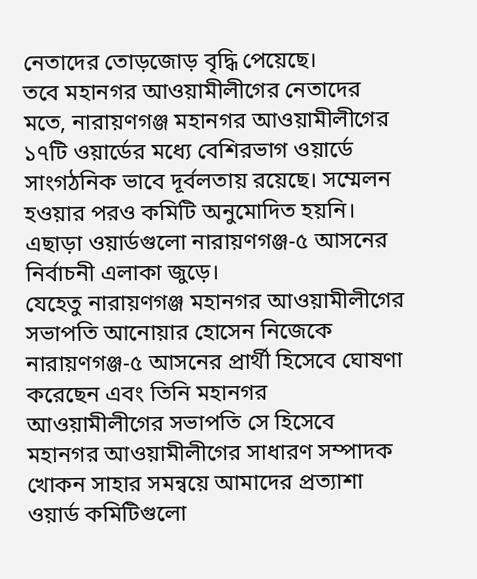নেতাদের তোড়জোড় বৃদ্ধি পেয়েছে।
তবে মহানগর আওয়ামীলীগের নেতাদের মতে, নারায়ণগঞ্জ মহানগর আওয়ামীলীগের ১৭টি ওয়ার্ডের মধ্যে বেশিরভাগ ওয়ার্ডে সাংগঠনিক ভাবে দূর্বলতায় রয়েছে। সম্মেলন হওয়ার পরও কমিটি অনুমোদিত হয়নি। এছাড়া ওয়ার্ডগুলো নারায়ণগঞ্জ-৫ আসনের নির্বাচনী এলাকা জুড়ে।
যেহেতু নারায়ণগঞ্জ মহানগর আওয়ামীলীগের সভাপতি আনোয়ার হোসেন নিজেকে নারায়ণগঞ্জ-৫ আসনের প্রার্থী হিসেবে ঘোষণা করেছেন এবং তিনি মহানগর আওয়ামীলীগের সভাপতি সে হিসেবে মহানগর আওয়ামীলীগের সাধারণ সম্পাদক খোকন সাহার সমন্বয়ে আমাদের প্রত্যাশা ওয়ার্ড কমিটিগুলো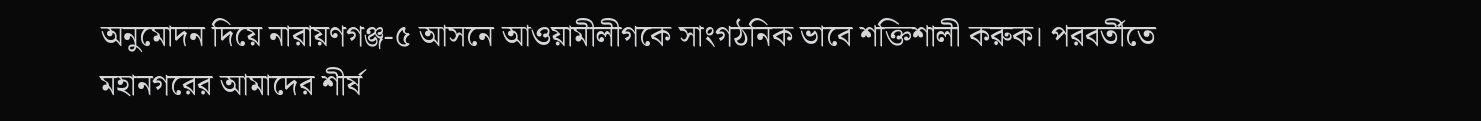অনুমোদন দিয়ে নারায়ণগঞ্জ-৫ আসনে আওয়ামীলীগকে সাংগঠনিক ভাবে শক্তিশালী করুক। পরবর্তীতে মহানগরের আমাদের শীর্ষ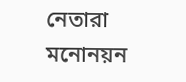নেতারা মনোনয়ন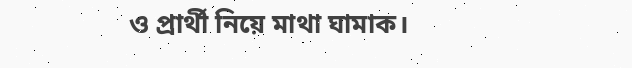ও প্রার্থী নিয়ে মাথা ঘামাক।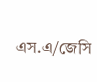এস.এ/জেসি